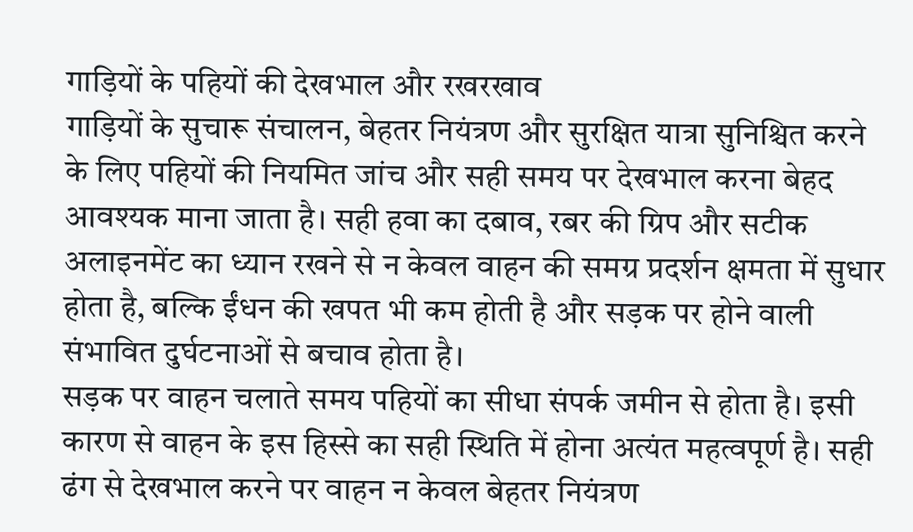गाड़ियों के पहियों की देखभाल और रखरखाव
गाड़ियों के सुचारू संचालन, बेहतर नियंत्रण और सुरक्षित यात्रा सुनिश्चित करने के लिए पहियों की नियमित जांच और सही समय पर देखभाल करना बेहद आवश्यक माना जाता है। सही हवा का दबाव, रबर की ग्रिप और सटीक अलाइनमेंट का ध्यान रखने से न केवल वाहन की समग्र प्रदर्शन क्षमता में सुधार होता है, बल्कि ईंधन की खपत भी कम होती है और सड़क पर होने वाली संभावित दुर्घटनाओं से बचाव होता है।
सड़क पर वाहन चलाते समय पहियों का सीधा संपर्क जमीन से होता है। इसी कारण से वाहन के इस हिस्से का सही स्थिति में होना अत्यंत महत्वपूर्ण है। सही ढंग से देखभाल करने पर वाहन न केवल बेहतर नियंत्रण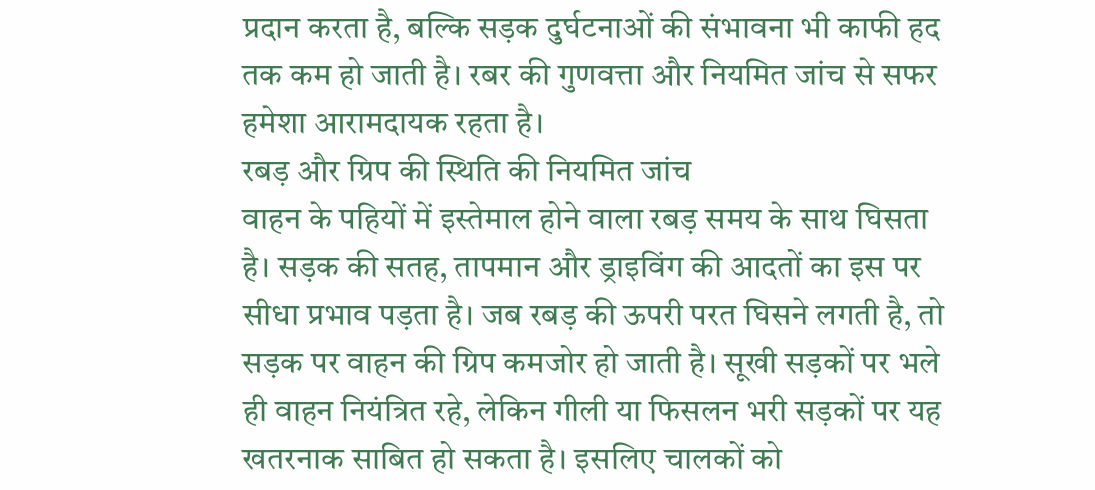प्रदान करता है, बल्कि सड़क दुर्घटनाओं की संभावना भी काफी हद तक कम हो जाती है। रबर की गुणवत्ता और नियमित जांच से सफर हमेशा आरामदायक रहता है।
रबड़ और ग्रिप की स्थिति की नियमित जांच
वाहन के पहियों में इस्तेमाल होने वाला रबड़ समय के साथ घिसता है। सड़क की सतह, तापमान और ड्राइविंग की आदतों का इस पर सीधा प्रभाव पड़ता है। जब रबड़ की ऊपरी परत घिसने लगती है, तो सड़क पर वाहन की ग्रिप कमजोर हो जाती है। सूखी सड़कों पर भले ही वाहन नियंत्रित रहे, लेकिन गीली या फिसलन भरी सड़कों पर यह खतरनाक साबित हो सकता है। इसलिए चालकों को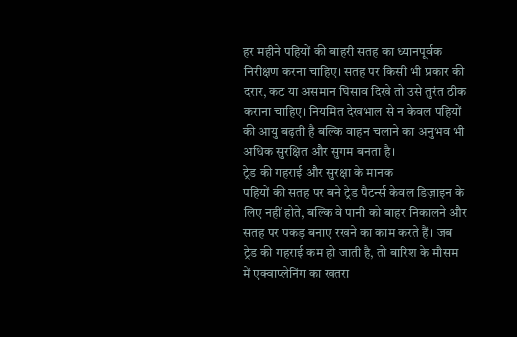हर महीने पहियों की बाहरी सतह का ध्यानपूर्वक निरीक्षण करना चाहिए। सतह पर किसी भी प्रकार की दरार, कट या असमान घिसाव दिखे तो उसे तुरंत ठीक कराना चाहिए। नियमित देखभाल से न केवल पहियों की आयु बढ़ती है बल्कि वाहन चलाने का अनुभव भी अधिक सुरक्षित और सुगम बनता है।
ट्रेड की गहराई और सुरक्षा के मानक
पहियों की सतह पर बने ट्रेड पैटर्न्स केवल डिज़ाइन के लिए नहीं होते, बल्कि वे पानी को बाहर निकालने और सतह पर पकड़ बनाए रखने का काम करते हैं। जब ट्रेड की गहराई कम हो जाती है, तो बारिश के मौसम में एक्वाप्लेनिंग का खतरा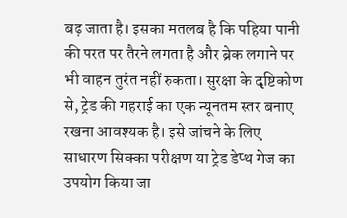बढ़ जाता है। इसका मतलब है कि पहिया पानी की परत पर तैरने लगता है और ब्रेक लगाने पर भी वाहन तुरंत नहीं रुकता। सुरक्षा के दृष्टिकोण से, ट्रेड की गहराई का एक न्यूनतम स्तर बनाए रखना आवश्यक है। इसे जांचने के लिए साधारण सिक्का परीक्षण या ट्रेड डेप्थ गेज का उपयोग किया जा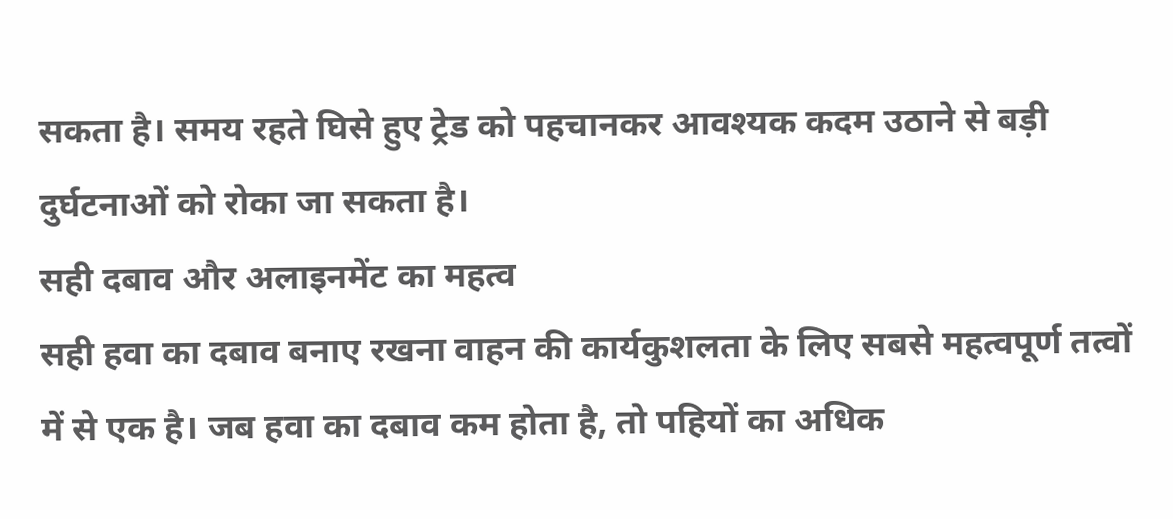सकता है। समय रहते घिसे हुए ट्रेड को पहचानकर आवश्यक कदम उठाने से बड़ी दुर्घटनाओं को रोका जा सकता है।
सही दबाव और अलाइनमेंट का महत्व
सही हवा का दबाव बनाए रखना वाहन की कार्यकुशलता के लिए सबसे महत्वपूर्ण तत्वों में से एक है। जब हवा का दबाव कम होता है, तो पहियों का अधिक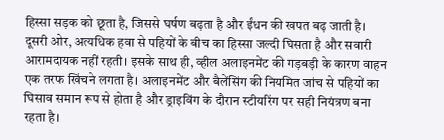हिस्सा सड़क को छूता है, जिससे घर्षण बढ़ता है और ईंधन की खपत बढ़ जाती है। दूसरी ओर, अत्यधिक हवा से पहियों के बीच का हिस्सा जल्दी घिसता है और सवारी आरामदायक नहीं रहती। इसके साथ ही, व्हील अलाइनमेंट की गड़बड़ी के कारण वाहन एक तरफ खिंचने लगता है। अलाइनमेंट और बैलेंसिंग की नियमित जांच से पहियों का घिसाव समान रूप से होता है और ड्राइविंग के दौरान स्टीयरिंग पर सही नियंत्रण बना रहता है।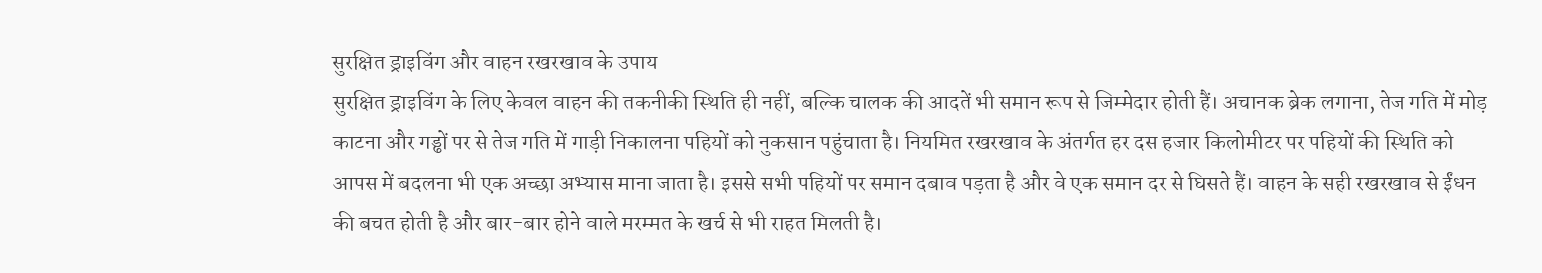सुरक्षित ड्राइविंग और वाहन रखरखाव के उपाय
सुरक्षित ड्राइविंग के लिए केवल वाहन की तकनीकी स्थिति ही नहीं, बल्कि चालक की आदतें भी समान रूप से जिम्मेदार होती हैं। अचानक ब्रेक लगाना, तेज गति में मोड़ काटना और गड्ढों पर से तेज गति में गाड़ी निकालना पहियों को नुकसान पहुंचाता है। नियमित रखरखाव के अंतर्गत हर दस हजार किलोमीटर पर पहियों की स्थिति को आपस में बदलना भी एक अच्छा अभ्यास माना जाता है। इससे सभी पहियों पर समान दबाव पड़ता है और वे एक समान दर से घिसते हैं। वाहन के सही रखरखाव से ईंधन की बचत होती है और बार-बार होने वाले मरम्मत के खर्च से भी राहत मिलती है।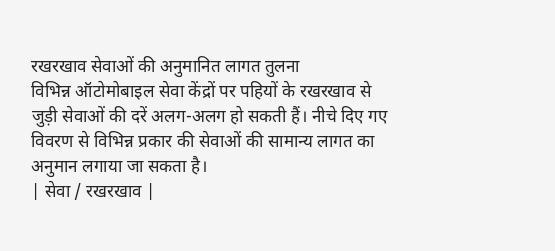रखरखाव सेवाओं की अनुमानित लागत तुलना
विभिन्न ऑटोमोबाइल सेवा केंद्रों पर पहियों के रखरखाव से जुड़ी सेवाओं की दरें अलग-अलग हो सकती हैं। नीचे दिए गए विवरण से विभिन्न प्रकार की सेवाओं की सामान्य लागत का अनुमान लगाया जा सकता है।
| सेवा / रखरखाव |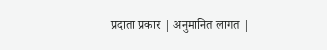प्रदाता प्रकार | अनुमानित लागत |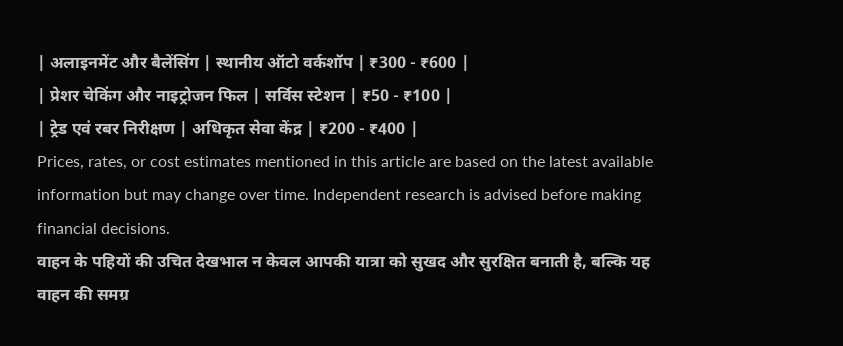| अलाइनमेंट और बैलेंसिंग | स्थानीय ऑटो वर्कशॉप | ₹300 - ₹600 |
| प्रेशर चेकिंग और नाइट्रोजन फिल | सर्विस स्टेशन | ₹50 - ₹100 |
| ट्रेड एवं रबर निरीक्षण | अधिकृत सेवा केंद्र | ₹200 - ₹400 |
Prices, rates, or cost estimates mentioned in this article are based on the latest available information but may change over time. Independent research is advised before making financial decisions.
वाहन के पहियों की उचित देखभाल न केवल आपकी यात्रा को सुखद और सुरक्षित बनाती है, बल्कि यह वाहन की समग्र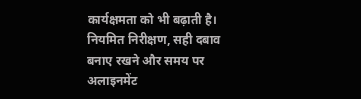कार्यक्षमता को भी बढ़ाती है। नियमित निरीक्षण, सही दबाव बनाए रखने और समय पर अलाइनमेंट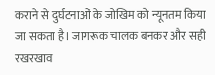कराने से दुर्घटनाओं के जोखिम को न्यूनतम किया जा सकता है। जागरूक चालक बनकर और सही रखरखाव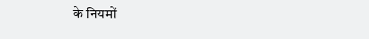के नियमों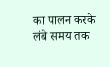का पालन करके लंबे समय तक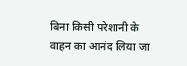बिना किसी परेशानी के वाहन का आनंद लिया जा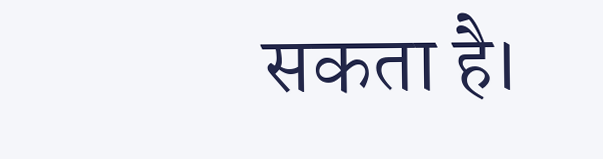सकता है।